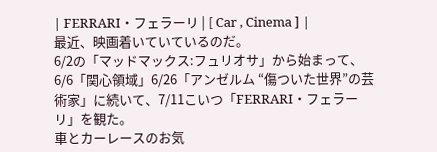| FERRARI・フェラーリ | [ Car , Cinema ] |
最近、映画着いていているのだ。
6/2の「マッドマックス:フュリオサ」から始まって、6/6「関心領域」6/26「アンゼルム “傷ついた世界”の芸術家」に続いて、7/11こいつ「FERRARI・フェラーリ」を観た。
車とカーレースのお気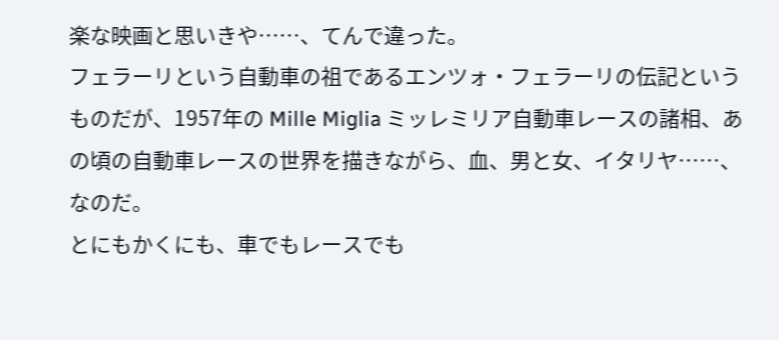楽な映画と思いきや……、てんで違った。
フェラーリという自動車の祖であるエンツォ・フェラーリの伝記というものだが、1957年の Mille Miglia ミッレミリア自動車レースの諸相、あの頃の自動車レースの世界を描きながら、血、男と女、イタリヤ……、なのだ。
とにもかくにも、車でもレースでも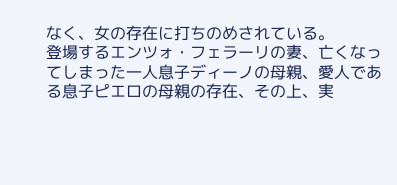なく、女の存在に打ちのめされている。
登場するエンツォ・フェラーリの妻、亡くなってしまった一人息子ディーノの母親、愛人である息子ピエロの母親の存在、その上、実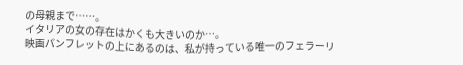の母親まで……。
イタリアの女の存在はかくも大きいのか…。
映画パンフレットの上にあるのは、私が持っている唯一のフェラーリ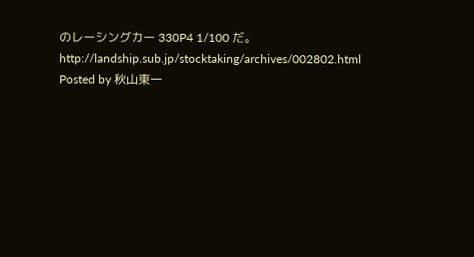のレーシングカー 330P4 1/100 だ。
http://landship.sub.jp/stocktaking/archives/002802.html
Posted by 秋山東一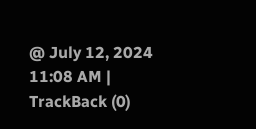@ July 12, 2024 11:08 AM | TrackBack (0)